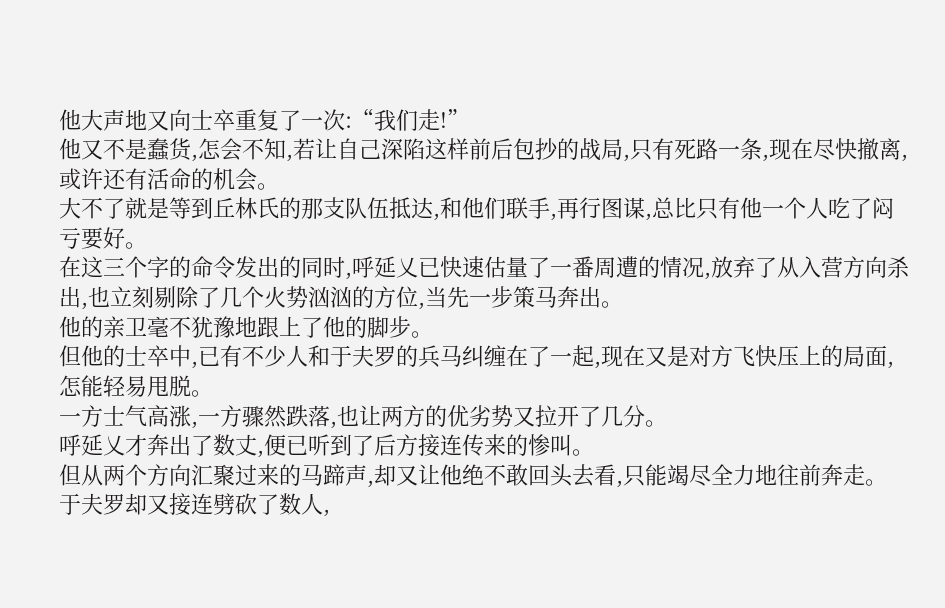他大声地又向士卒重复了一次:“我们走!”
他又不是蠢货,怎会不知,若让自己深陷这样前后包抄的战局,只有死路一条,现在尽快撤离,或许还有活命的机会。
大不了就是等到丘林氏的那支队伍抵达,和他们联手,再行图谋,总比只有他一个人吃了闷亏要好。
在这三个字的命令发出的同时,呼延乂已快速估量了一番周遭的情况,放弃了从入营方向杀出,也立刻剔除了几个火势汹汹的方位,当先一步策马奔出。
他的亲卫毫不犹豫地跟上了他的脚步。
但他的士卒中,已有不少人和于夫罗的兵马纠缠在了一起,现在又是对方飞快压上的局面,怎能轻易甩脱。
一方士气高涨,一方骤然跌落,也让两方的优劣势又拉开了几分。
呼延乂才奔出了数丈,便已听到了后方接连传来的惨叫。
但从两个方向汇聚过来的马蹄声,却又让他绝不敢回头去看,只能竭尽全力地往前奔走。
于夫罗却又接连劈砍了数人,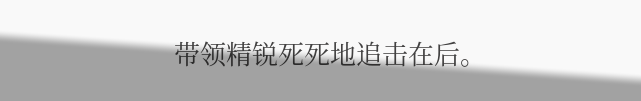带领精锐死死地追击在后。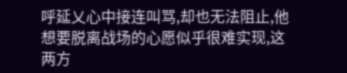呼延乂心中接连叫骂,却也无法阻止,他想要脱离战场的心愿似乎很难实现,这两方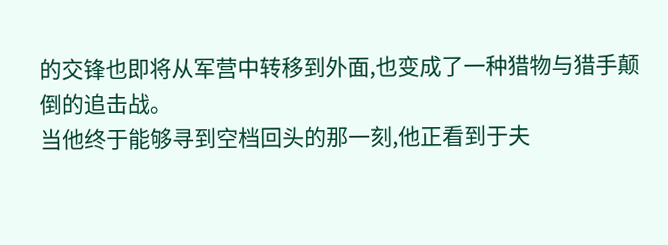的交锋也即将从军营中转移到外面,也变成了一种猎物与猎手颠倒的追击战。
当他终于能够寻到空档回头的那一刻,他正看到于夫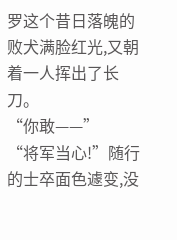罗这个昔日落魄的败犬满脸红光,又朝着一人挥出了长刀。
“你敢——”
“将军当心!”随行的士卒面色遽变,没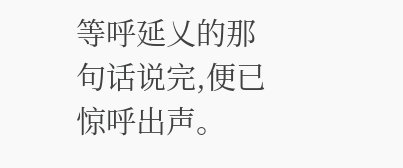等呼延乂的那句话说完,便已惊呼出声。